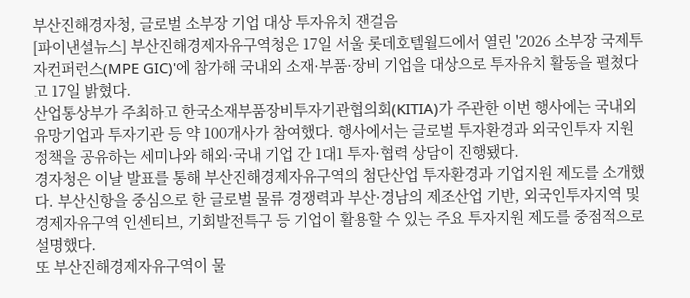부산진해경자청, 글로벌 소부장 기업 대상 투자유치 잰걸음
[파이낸셜뉴스] 부산진해경제자유구역청은 17일 서울 롯데호텔월드에서 열린 '2026 소부장 국제투자컨퍼런스(MPE GIC)'에 참가해 국내외 소재·부품·장비 기업을 대상으로 투자유치 활동을 펼쳤다고 17일 밝혔다.
산업통상부가 주최하고 한국소재부품장비투자기관협의회(KITIA)가 주관한 이번 행사에는 국내외 유망기업과 투자기관 등 약 100개사가 참여했다. 행사에서는 글로벌 투자환경과 외국인투자 지원정책을 공유하는 세미나와 해외·국내 기업 간 1대1 투자·협력 상담이 진행됐다.
경자청은 이날 발표를 통해 부산진해경제자유구역의 첨단산업 투자환경과 기업지원 제도를 소개했다. 부산신항을 중심으로 한 글로벌 물류 경쟁력과 부산·경남의 제조산업 기반, 외국인투자지역 및 경제자유구역 인센티브, 기회발전특구 등 기업이 활용할 수 있는 주요 투자지원 제도를 중점적으로 설명했다.
또 부산진해경제자유구역이 물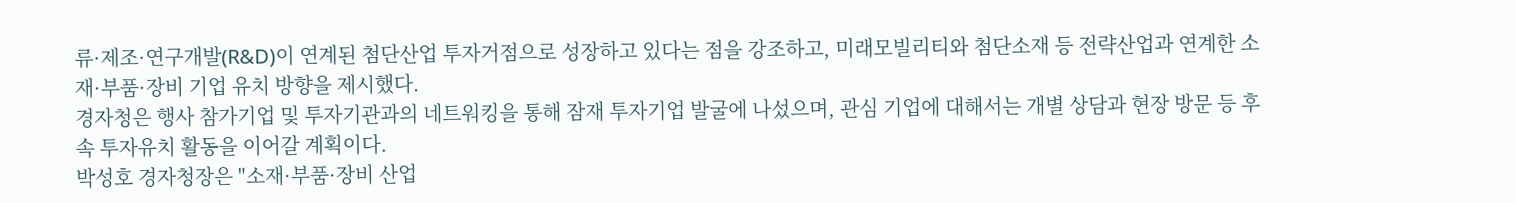류·제조·연구개발(R&D)이 연계된 첨단산업 투자거점으로 성장하고 있다는 점을 강조하고, 미래모빌리티와 첨단소재 등 전략산업과 연계한 소재·부품·장비 기업 유치 방향을 제시했다.
경자청은 행사 참가기업 및 투자기관과의 네트워킹을 통해 잠재 투자기업 발굴에 나섰으며, 관심 기업에 대해서는 개별 상담과 현장 방문 등 후속 투자유치 활동을 이어갈 계획이다.
박성호 경자청장은 "소재·부품·장비 산업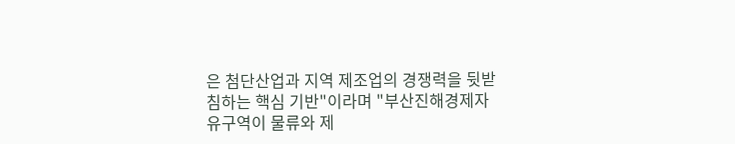은 첨단산업과 지역 제조업의 경쟁력을 뒷받침하는 핵심 기반"이라며 "부산진해경제자유구역이 물류와 제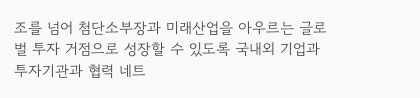조를 넘어 첨단소부장과 미래산업을 아우르는 글로벌 투자 거점으로 성장할 수 있도록 국내외 기업과 투자기관과 협력 네트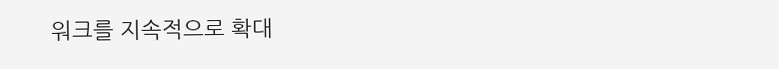워크를 지속적으로 확대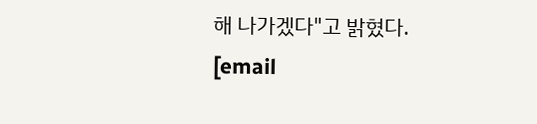해 나가겠다"고 밝혔다.
[email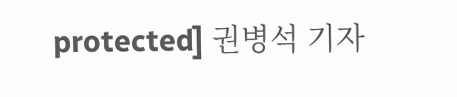protected] 권병석 기자